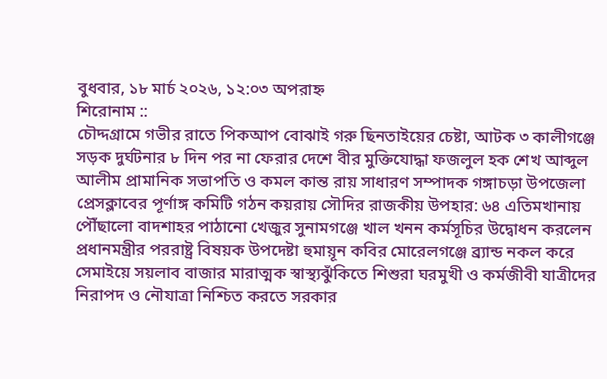বুধবার, ১৮ মার্চ ২০২৬, ১২:০৩ অপরাহ্ন
শিরোনাম ::
চৌদ্দগ্রামে গভীর রাতে পিকআপ বোঝাই গরু ছিনতাইয়ের চেষ্টা, আটক ৩ কালীগঞ্জে সড়ক দুর্ঘটনার ৮ দিন পর না ফেরার দেশে বীর মুক্তিযোদ্ধা ফজলুল হক শেখ আব্দুল আলীম প্রামানিক সভাপতি ও কমল কান্ত রায় সাধারণ সম্পাদক গঙ্গাচড়া উপজেলা প্রেসক্লাবের পূর্ণাঙ্গ কমিটি গঠন কয়রায় সৌদির রাজকীয় উপহার: ৬৪ এতিমখানায় পৌঁছালো বাদশাহর পাঠানো খেজুর সুনামগঞ্জে খাল খনন কর্মসূচির উদ্বোধন করলেন প্রধানমন্ত্রীর পররাষ্ট্র বিষয়ক উপদেষ্টা হুমায়ূন কবির মোরেলগঞ্জে ব্র্যান্ড নকল করে সেমাইয়ে সয়লাব বাজার মারাত্মক স্বাস্থ্যঝুঁকিতে শিশুরা ঘরমুখী ও কর্মজীবী যাত্রীদের নিরাপদ ও নৌযাত্রা নিশ্চিত করতে সরকার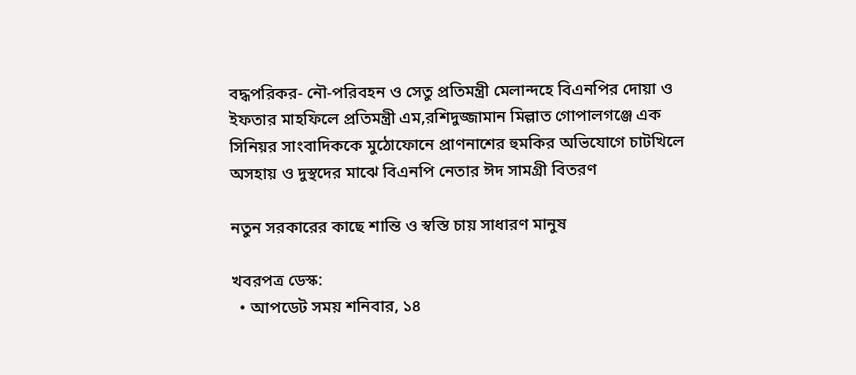বদ্ধপরিকর- নৌ-পরিবহন ও সেতু প্রতিমন্ত্রী মেলান্দহে বিএনপির দোয়া ও ইফতার মাহফিলে প্রতিমন্ত্রী এম,রশিদুজ্জামান মিল্লাত গোপালগঞ্জে এক সিনিয়র সাংবাদিককে মুঠোফোনে প্রাণনাশের হুমকির অভিযোগে চাটখিলে অসহায় ও দুস্থদের মাঝে বিএনপি নেতার ঈদ সামগ্রী বিতরণ

নতুন সরকারের কাছে শান্তি ও স্বস্তি চায় সাধারণ মানুষ

খবরপত্র ডেস্ক:
  • আপডেট সময় শনিবার, ১৪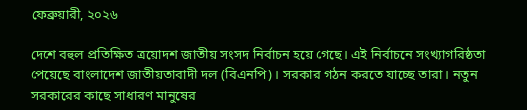ফেব্রুয়ারী, ২০২৬

দেশে বহুল প্রতিক্ষিত ত্রয়োদশ জাতীয় সংসদ নির্বাচন হয়ে গেছে। এই নির্বাচনে সংখ্যাগরিষ্ঠতা পেয়েছে বাংলাদেশ জাতীয়তাবাদী দল (বিএনপি)। সরকার গঠন করতে যাচ্ছে তারা। নতুন সরকারের কাছে সাধারণ মানুষের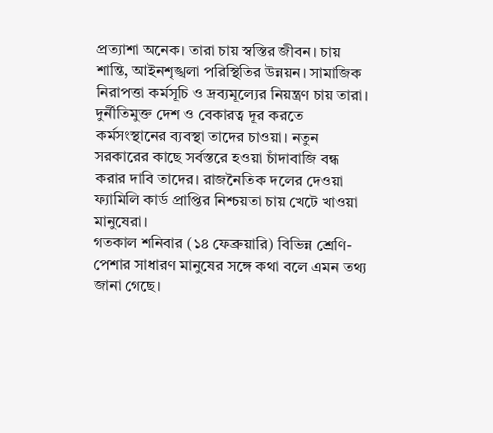প্রত্যাশা অনেক। তারা চায় স্বস্তির জীবন। চায় শান্তি, আইনশৃঙ্খলা পরিস্থিতির উন্নয়ন। সামাজিক নিরাপত্তা কর্মসূচি ও দ্রব্যমূল্যের নিয়ন্ত্রণ চায় তারা। দুর্নীতিমুক্ত দেশ ও বেকারত্ব দূর করতে কর্মসংস্থানের ব্যবস্থা তাদের চাওয়া। নতুন সরকারের কাছে সর্বস্তরে হওয়া চাঁদাবাজি বন্ধ করার দাবি তাদের। রাজনৈতিক দলের দেওয়া ফ্যামিলি কার্ড প্রাপ্তির নিশ্চয়তা চায় খেটে খাওয়া মানুষেরা।
গতকাল শনিবার (১৪ ফেব্রুয়ারি) বিভিন্ন শ্রেণি-পেশার সাধারণ মানুষের সঙ্গে কথা বলে এমন তথ্য জানা গেছে।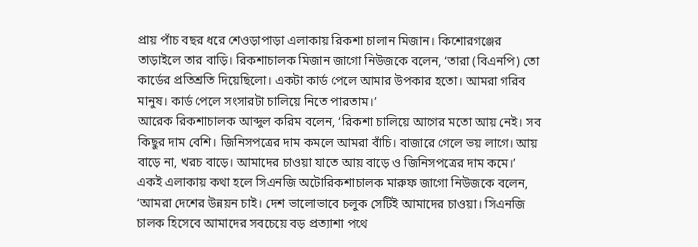প্রায় পাঁচ বছর ধরে শেওড়াপাড়া এলাকায় রিকশা চালান মিজান। কিশোরগঞ্জের তাড়াইলে তার বাড়ি। রিকশাচালক মিজান জাগো নিউজকে বলেন, ‘তারা (বিএনপি) তো কার্ডের প্রতিশ্রতি দিয়েছিলো। একটা কার্ড পেলে আমার উপকার হতো। আমরা গরিব মানুষ। কার্ড পেলে সংসারটা চালিয়ে নিতে পারতাম।’
আরেক রিকশাচালক আব্দুল করিম বলেন, ‘রিকশা চালিয়ে আগের মতো আয় নেই। সব কিছুর দাম বেশি। জিনিসপত্রের দাম কমলে আমরা বাঁচি। বাজারে গেলে ভয় লাগে। আয় বাড়ে না, খরচ বাড়ে। আমাদের চাওয়া যাতে আয় বাড়ে ও জিনিসপত্রের দাম কমে।’
একই এলাকায় কথা হলে সিএনজি অটোরিকশাচালক মারুফ জাগো নিউজকে বলেন, ‘আমরা দেশের উন্নয়ন চাই। দেশ ভালোভাবে চলুক সেটিই আমাদের চাওয়া। সিএনজি চালক হিসেবে আমাদের সবচেয়ে বড় প্রত্যাশা পথে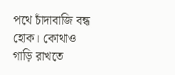পথে চাঁদাবাজি বন্ধ হোক। কোথাও গাড়ি রাখতে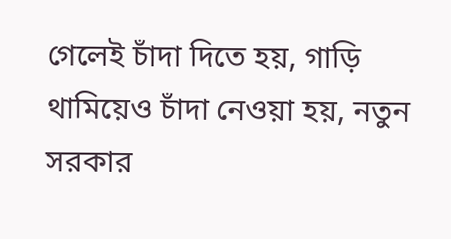গেলেই চাঁদা দিতে হয়, গাড়ি থামিয়েও চাঁদা নেওয়া হয়, নতুন সরকার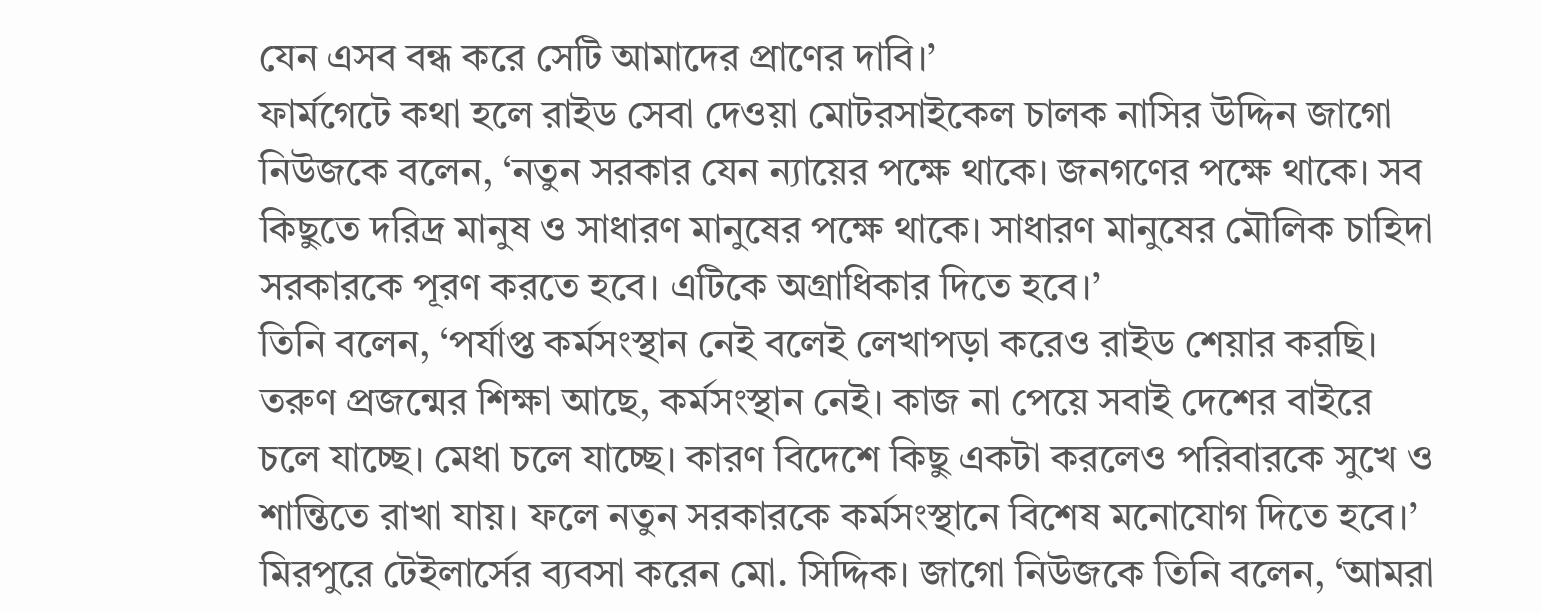যেন এসব বন্ধ করে সেটি আমাদের প্রাণের দাবি।’
ফার্মগেটে কথা হলে রাইড সেবা দেওয়া মোটরসাইকেল চালক নাসির উদ্দিন জাগো নিউজকে বলেন, ‘নতুন সরকার যেন ন্যায়ের পক্ষে থাকে। জনগণের পক্ষে থাকে। সব কিছুতে দরিদ্র মানুষ ও সাধারণ মানুষের পক্ষে থাকে। সাধারণ মানুষের মৌলিক চাহিদা সরকারকে পূরণ করতে হবে। এটিকে অগ্রাধিকার দিতে হবে।’
তিনি বলেন, ‘পর্যাপ্ত কর্মসংস্থান নেই বলেই লেখাপড়া করেও রাইড শেয়ার করছি। তরুণ প্রজন্মের শিক্ষা আছে, কর্মসংস্থান নেই। কাজ না পেয়ে সবাই দেশের বাইরে চলে যাচ্ছে। মেধা চলে যাচ্ছে। কারণ বিদেশে কিছু একটা করলেও পরিবারকে সুখে ও শান্তিতে রাখা যায়। ফলে নতুন সরকারকে কর্মসংস্থানে বিশেষ মনোযোগ দিতে হবে।’
মিরপুরে টেইলার্সের ব্যবসা করেন মো. সিদ্দিক। জাগো নিউজকে তিনি বলেন, ‘আমরা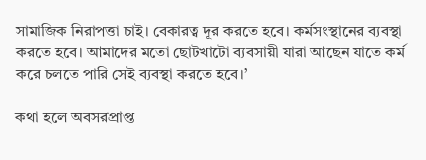সামাজিক নিরাপত্তা চাই। বেকারত্ব দূর করতে হবে। কর্মসংস্থানের ব্যবস্থা করতে হবে। আমাদের মতো ছোটখাটো ব্যবসায়ী যারা আছেন যাতে কর্ম করে চলতে পারি সেই ব্যবস্থা করতে হবে।’

কথা হলে অবসরপ্রাপ্ত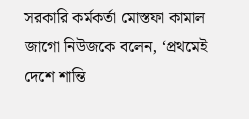সরকারি কর্মকর্তা মোস্তফা কামাল জাগো নিউজকে বলেন, ‘প্রথমেই দেশে শান্তি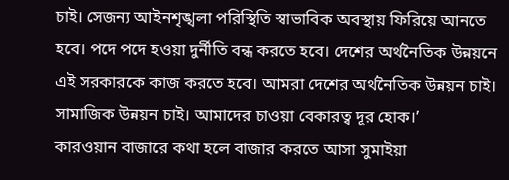চাই। সেজন্য আইনশৃঙ্খলা পরিস্থিতি স্বাভাবিক অবস্থায় ফিরিয়ে আনতে হবে। পদে পদে হওয়া দুর্নীতি বন্ধ করতে হবে। দেশের অর্থনৈতিক উন্নয়নে এই সরকারকে কাজ করতে হবে। আমরা দেশের অর্থনৈতিক উন্নয়ন চাই। সামাজিক উন্নয়ন চাই। আমাদের চাওয়া বেকারত্ব দূর হোক।’
কারওয়ান বাজারে কথা হলে বাজার করতে আসা সুমাইয়া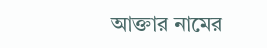আক্তার নামের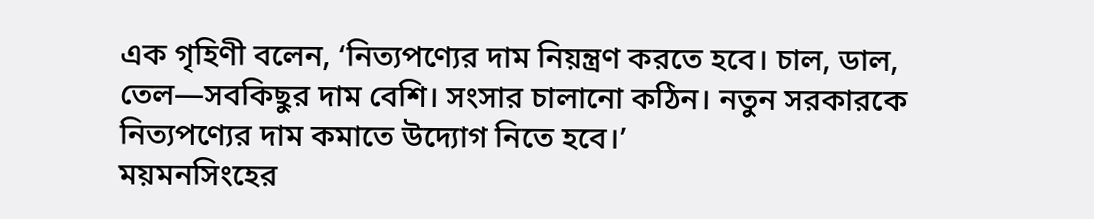এক গৃহিণী বলেন, ‘নিত্যপণ্যের দাম নিয়ন্ত্রণ করতে হবে। চাল, ডাল, তেল—সবকিছুর দাম বেশি। সংসার চালানো কঠিন। নতুন সরকারকে নিত্যপণ্যের দাম কমাতে উদ্যোগ নিতে হবে।’
ময়মনসিংহের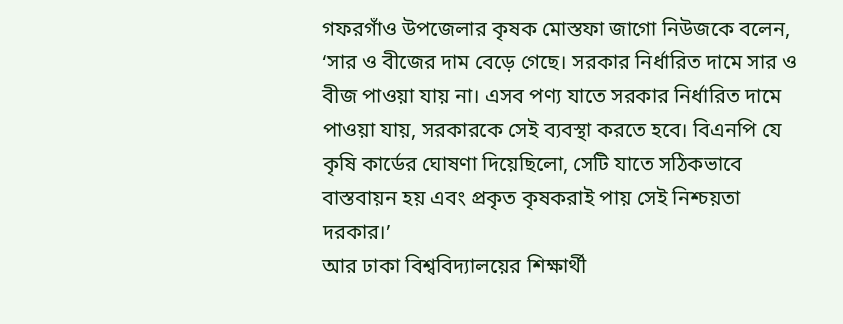গফরগাঁও উপজেলার কৃষক মোস্তফা জাগো নিউজকে বলেন, ‘সার ও বীজের দাম বেড়ে গেছে। সরকার নির্ধারিত দামে সার ও বীজ পাওয়া যায় না। এসব পণ্য যাতে সরকার নির্ধারিত দামে পাওয়া যায়, সরকারকে সেই ব্যবস্থা করতে হবে। বিএনপি যে কৃষি কার্ডের ঘোষণা দিয়েছিলো, সেটি যাতে সঠিকভাবে বাস্তবায়ন হয় এবং প্রকৃত কৃষকরাই পায় সেই নিশ্চয়তা দরকার।’
আর ঢাকা বিশ্ববিদ্যালয়ের শিক্ষার্থী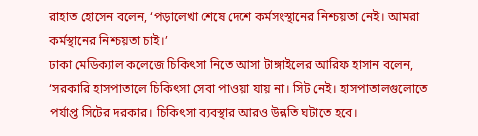রাহাত হোসেন বলেন, ‘পড়ালেখা শেষে দেশে কর্মসংস্থানের নিশ্চয়তা নেই। আমরা কর্মস্থানের নিশ্চয়তা চাই।’
ঢাকা মেডিক্যাল কলেজে চিকিৎসা নিতে আসা টাঙ্গাইলের আরিফ হাসান বলেন, ‘সরকারি হাসপাতালে চিকিৎসা সেবা পাওয়া যায় না। সিট নেই। হাসপাতালগুলোতে পর্যাপ্ত সিটের দরকার। চিকিৎসা ব্যবস্থার আরও উন্নতি ঘটাতে হবে।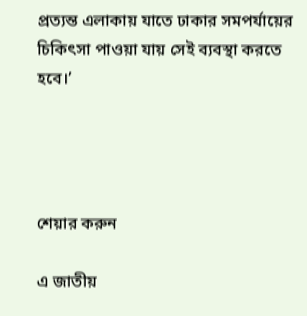প্রত্যন্ত এলাকায় যাতে ঢাকার সমপর্যায়ের চিকিৎসা পাওয়া যায় সেই ব্যবস্থা করতে হবে।’




শেয়ার করুন

এ জাতীয়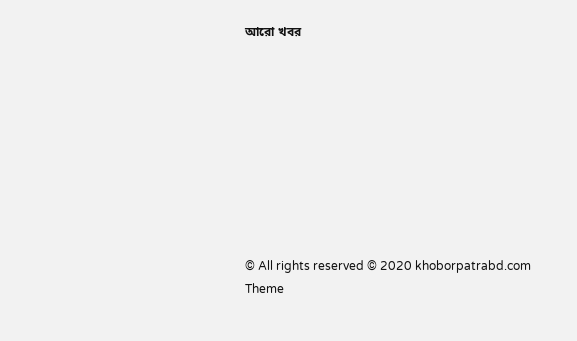আরো খবর









© All rights reserved © 2020 khoborpatrabd.com
Theme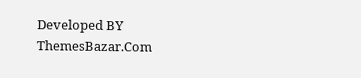Developed BY ThemesBazar.Com